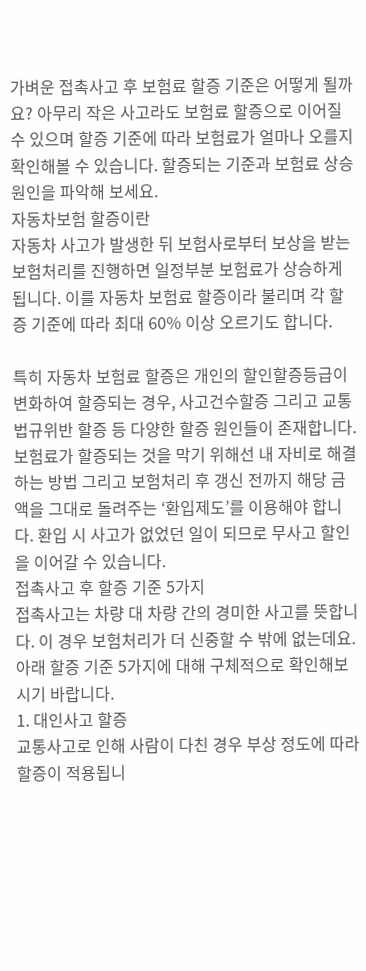가벼운 접촉사고 후 보험료 할증 기준은 어떻게 될까요? 아무리 작은 사고라도 보험료 할증으로 이어질 수 있으며 할증 기준에 따라 보험료가 얼마나 오를지 확인해볼 수 있습니다. 할증되는 기준과 보험료 상승 원인을 파악해 보세요.
자동차보험 할증이란
자동차 사고가 발생한 뒤 보험사로부터 보상을 받는 보험처리를 진행하면 일정부분 보험료가 상승하게 됩니다. 이를 자동차 보험료 할증이라 불리며 각 할증 기준에 따라 최대 60% 이상 오르기도 합니다.

특히 자동차 보험료 할증은 개인의 할인할증등급이 변화하여 할증되는 경우, 사고건수할증 그리고 교통법규위반 할증 등 다양한 할증 원인들이 존재합니다.
보험료가 할증되는 것을 막기 위해선 내 자비로 해결하는 방법 그리고 보험처리 후 갱신 전까지 해당 금액을 그대로 돌려주는 ‘환입제도’를 이용해야 합니다. 환입 시 사고가 없었던 일이 되므로 무사고 할인을 이어갈 수 있습니다.
접촉사고 후 할증 기준 5가지
접촉사고는 차량 대 차량 간의 경미한 사고를 뜻합니다. 이 경우 보험처리가 더 신중할 수 밖에 없는데요. 아래 할증 기준 5가지에 대해 구체적으로 확인해보시기 바랍니다.
1. 대인사고 할증
교통사고로 인해 사람이 다친 경우 부상 정도에 따라 할증이 적용됩니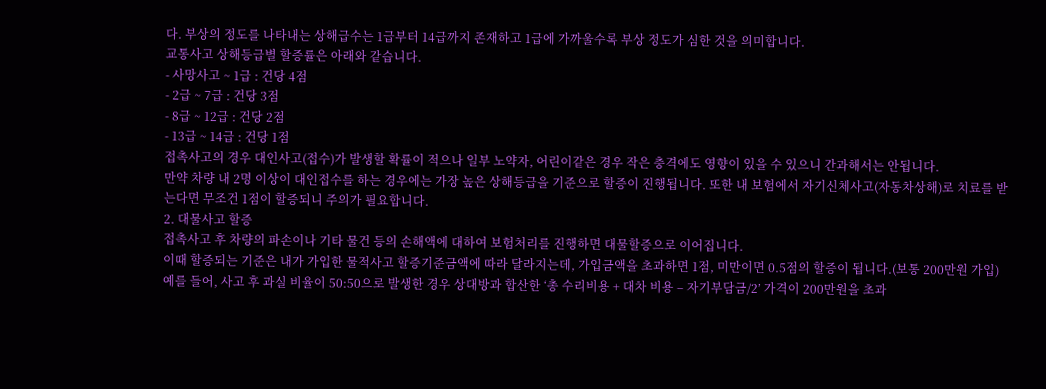다. 부상의 정도를 나타내는 상해급수는 1급부터 14급까지 존재하고 1급에 가까울수록 부상 정도가 심한 것을 의미합니다.
교통사고 상해등급별 할증률은 아래와 같습니다.
- 사망사고 ~ 1급 : 건당 4점
- 2급 ~ 7급 : 건당 3점
- 8급 ~ 12급 : 건당 2점
- 13급 ~ 14급 : 건당 1점
접촉사고의 경우 대인사고(접수)가 발생할 확률이 적으나 일부 노약자, 어린이같은 경우 작은 충격에도 영향이 있을 수 있으니 간과해서는 안됩니다.
만약 차량 내 2명 이상이 대인접수를 하는 경우에는 가장 높은 상해등급을 기준으로 할증이 진행됩니다. 또한 내 보험에서 자기신체사고(자동차상해)로 치료를 받는다면 무조건 1점이 할증되니 주의가 필요합니다.
2. 대물사고 할증
접촉사고 후 차량의 파손이나 기타 물건 등의 손해액에 대하여 보험처리를 진행하면 대물할증으로 이어집니다.
이때 할증되는 기준은 내가 가입한 물적사고 할증기준금액에 따라 달라지는데, 가입금액을 초과하면 1점, 미만이면 0.5점의 할증이 됩니다.(보통 200만원 가입)
예를 들어, 사고 후 과실 비율이 50:50으로 발생한 경우 상대방과 합산한 ‘총 수리비용 + 대차 비용 – 자기부담금/2’ 가격이 200만원을 초과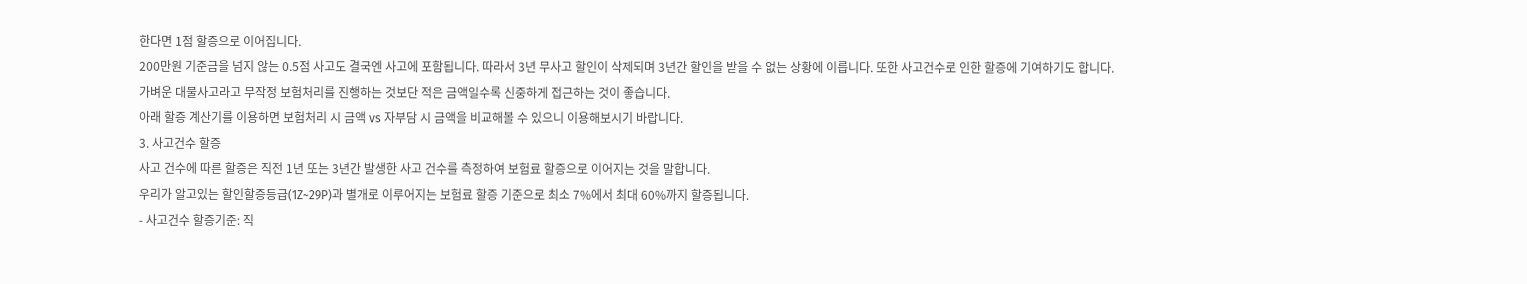한다면 1점 할증으로 이어집니다.
200만원 기준금을 넘지 않는 0.5점 사고도 결국엔 사고에 포함됩니다. 따라서 3년 무사고 할인이 삭제되며 3년간 할인을 받을 수 없는 상황에 이릅니다. 또한 사고건수로 인한 할증에 기여하기도 합니다.
가벼운 대물사고라고 무작정 보험처리를 진행하는 것보단 적은 금액일수록 신중하게 접근하는 것이 좋습니다.
아래 할증 계산기를 이용하면 보험처리 시 금액 vs 자부담 시 금액을 비교해볼 수 있으니 이용해보시기 바랍니다.
3. 사고건수 할증
사고 건수에 따른 할증은 직전 1년 또는 3년간 발생한 사고 건수를 측정하여 보험료 할증으로 이어지는 것을 말합니다.
우리가 알고있는 할인할증등급(1Z~29P)과 별개로 이루어지는 보험료 할증 기준으로 최소 7%에서 최대 60%까지 할증됩니다.
- 사고건수 할증기준: 직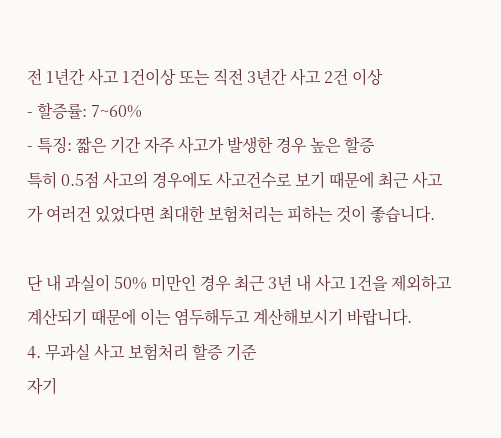전 1년간 사고 1건이상 또는 직전 3년간 사고 2건 이상
- 할증률: 7~60%
- 특징: 짧은 기간 자주 사고가 발생한 경우 높은 할증
특히 0.5점 사고의 경우에도 사고건수로 보기 때문에 최근 사고가 여러건 있었다면 최대한 보험처리는 피하는 것이 좋습니다.

단 내 과실이 50% 미만인 경우 최근 3년 내 사고 1건을 제외하고 계산되기 때문에 이는 염두해두고 계산해보시기 바랍니다.
4. 무과실 사고 보험처리 할증 기준
자기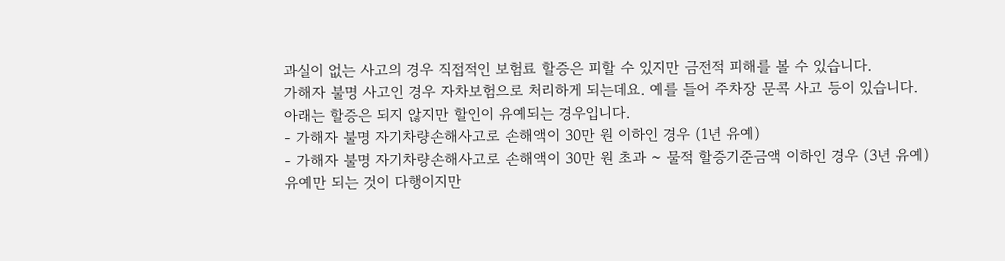과실이 없는 사고의 경우 직접적인 보험료 할증은 피할 수 있지만 금전적 피해를 볼 수 있습니다.
가해자 불명 사고인 경우 자차보험으로 처리하게 되는데요. 예를 들어 주차장 문콕 사고 등이 있습니다. 아래는 할증은 되지 않지만 할인이 유예되는 경우입니다.
- 가해자 불명 자기차량손해사고로 손해액이 30만 원 이하인 경우 (1년 유예)
- 가해자 불명 자기차량손해사고로 손해액이 30만 원 초과 ~ 물적 할증기준금액 이하인 경우 (3년 유예)
유예만 되는 것이 다행이지만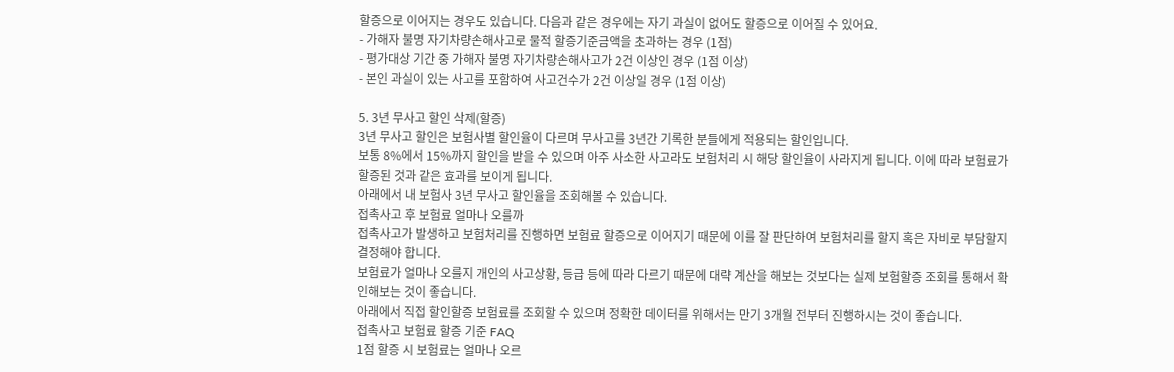할증으로 이어지는 경우도 있습니다. 다음과 같은 경우에는 자기 과실이 없어도 할증으로 이어질 수 있어요.
- 가해자 불명 자기차량손해사고로 물적 할증기준금액을 초과하는 경우 (1점)
- 평가대상 기간 중 가해자 불명 자기차량손해사고가 2건 이상인 경우 (1점 이상)
- 본인 과실이 있는 사고를 포함하여 사고건수가 2건 이상일 경우 (1점 이상)

5. 3년 무사고 할인 삭제(할증)
3년 무사고 할인은 보험사별 할인율이 다르며 무사고를 3년간 기록한 분들에게 적용되는 할인입니다.
보통 8%에서 15%까지 할인을 받을 수 있으며 아주 사소한 사고라도 보험처리 시 해당 할인율이 사라지게 됩니다. 이에 따라 보험료가 할증된 것과 같은 효과를 보이게 됩니다.
아래에서 내 보험사 3년 무사고 할인율을 조회해볼 수 있습니다.
접촉사고 후 보험료 얼마나 오를까
접촉사고가 발생하고 보험처리를 진행하면 보험료 할증으로 이어지기 때문에 이를 잘 판단하여 보험처리를 할지 혹은 자비로 부담할지 결정해야 합니다.
보험료가 얼마나 오를지 개인의 사고상황, 등급 등에 따라 다르기 때문에 대략 계산을 해보는 것보다는 실제 보험할증 조회를 통해서 확인해보는 것이 좋습니다.
아래에서 직접 할인할증 보험료를 조회할 수 있으며 정확한 데이터를 위해서는 만기 3개월 전부터 진행하시는 것이 좋습니다.
접촉사고 보험료 할증 기준 FAQ
1점 할증 시 보험료는 얼마나 오르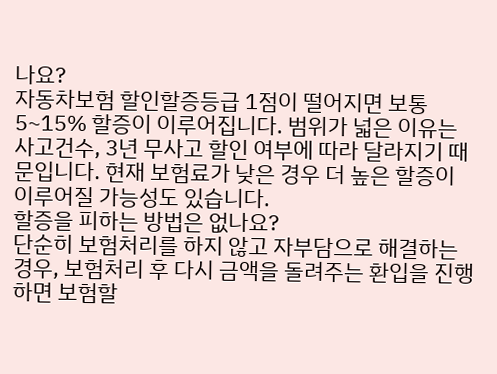나요?
자동차보험 할인할증등급 1점이 떨어지면 보통 5~15% 할증이 이루어집니다. 범위가 넓은 이유는 사고건수, 3년 무사고 할인 여부에 따라 달라지기 때문입니다. 현재 보험료가 낮은 경우 더 높은 할증이 이루어질 가능성도 있습니다.
할증을 피하는 방법은 없나요?
단순히 보험처리를 하지 않고 자부담으로 해결하는 경우, 보험처리 후 다시 금액을 돌려주는 환입을 진행하면 보험할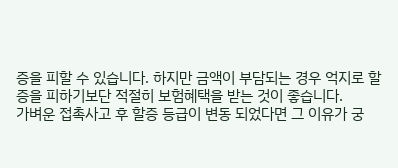증을 피할 수 있습니다. 하지만 금액이 부담되는 경우 억지로 할증을 피하기보단 적절히 보험혜택을 받는 것이 좋습니다.
가벼운 접촉사고 후 할증 등급이 변동 되었다면 그 이유가 궁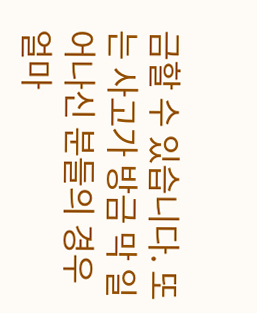금할 수 있습니다. 또는 사고가 방금 막 일어나신 분들의 경우 얼마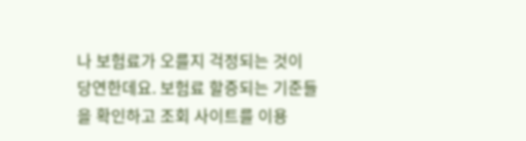나 보험료가 오를지 걱정되는 것이 당연한데요. 보험료 할증되는 기준들을 확인하고 조회 사이트를 이용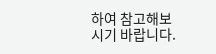하여 참고해보시기 바랍니다.